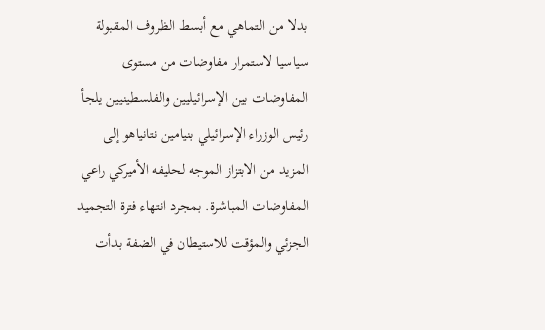بدلا من التماهي مع أبسط الظروف المقبولة سياسيا لاستمرار مفاوضات من مستوى المفاوضات بين الإسرائيليين والفلسطينيين يلجأ رئيس الوزراء الإسرائيلي بنيامين نتانياهو إلى المزيد من الابتزاز الموجه لحليفه الأميركي راعي المفاوضات المباشرة. بمجرد انتهاء فترة التجميد الجزئي والمؤقت للاستيطان في الضفة بدأت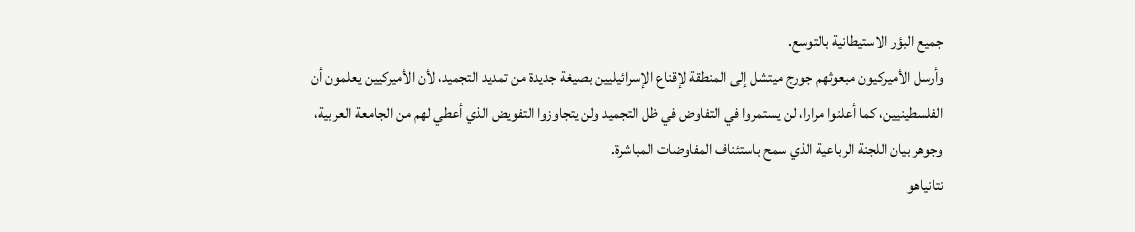جميع البؤر الاستيطانية بالتوسع.
وأرسل الأميركيون مبعوثهم جورج ميتشل إلى المنطقة لإقناع الإسرائيليين بصيغة جديدة من تمديد التجميد، لأن الأميركيين يعلمون أن الفلسطينيين، كما أعلنوا مرارا، لن يستمروا في التفاوض في ظل التجميد ولن يتجاوزوا التفويض الذي أعطي لهم من الجامعة العربية، وجوهر بيان اللجنة الرباعية الذي سمح باستئناف المفاوضات المباشرة.
نتانياهو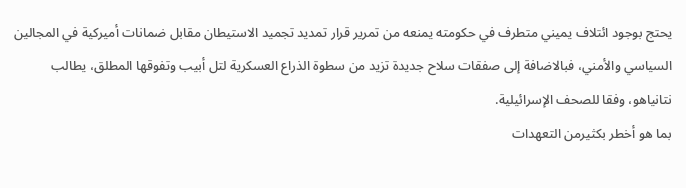يحتج بوجود ائتلاف يميني متطرف في حكومته يمنعه من تمرير قرار تمديد تجميد الاستيطان مقابل ضمانات أميركية في المجالين السياسي والأمني، فبالاضافة إلى صفقات سلاح جديدة تزيد من سطوة الذراع العسكرية لتل أبيب وتفوقها المطلق، يطالب نتانياهو، وفقا للصحف الإسرائيلية.
بما هو أخطر بكثيرمن التعهدات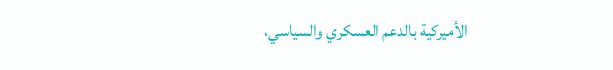الأميركية بالدعم العسكري والسياسي،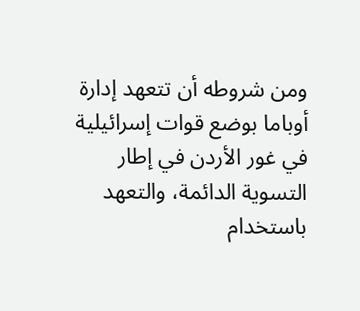ومن شروطه أن تتعهد إدارة أوباما بوضع قوات إسرائيلية في غور الأردن في إطار التسوية الدائمة، والتعهد باستخدام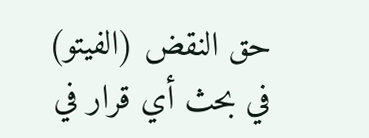حق النقض (الفيتو) في بحث أي قرار في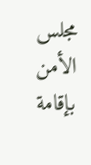مجلس الأمن بإقامة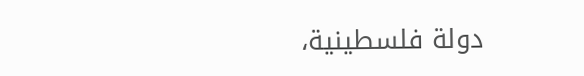دولة فلسطينية،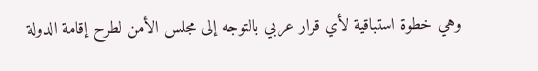وهي خطوة استباقية لأي قرار عربي بالتوجه إلى مجلس الأمن لطرح إقامة الدولة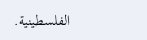الفلسطينية.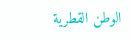الوطن القطرية